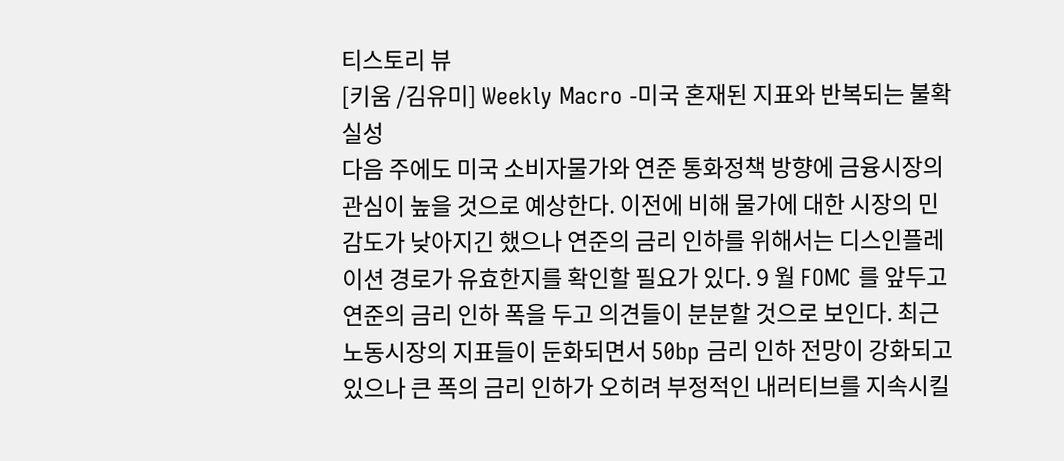티스토리 뷰
[키움 /김유미] Weekly Macro -미국 혼재된 지표와 반복되는 불확실성
다음 주에도 미국 소비자물가와 연준 통화정책 방향에 금융시장의 관심이 높을 것으로 예상한다. 이전에 비해 물가에 대한 시장의 민감도가 낮아지긴 했으나 연준의 금리 인하를 위해서는 디스인플레이션 경로가 유효한지를 확인할 필요가 있다. 9 월 FOMC 를 앞두고 연준의 금리 인하 폭을 두고 의견들이 분분할 것으로 보인다. 최근 노동시장의 지표들이 둔화되면서 50bp 금리 인하 전망이 강화되고 있으나 큰 폭의 금리 인하가 오히려 부정적인 내러티브를 지속시킬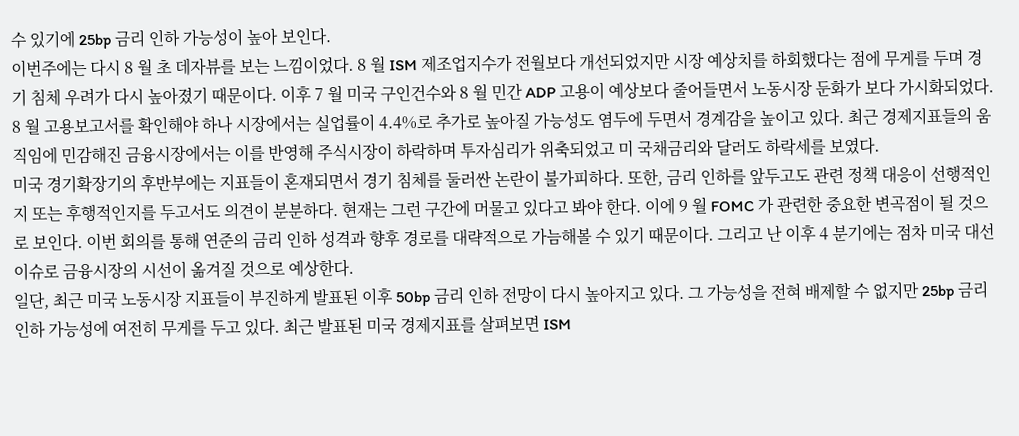수 있기에 25bp 금리 인하 가능성이 높아 보인다.
이번주에는 다시 8 월 초 데자뷰를 보는 느낌이었다. 8 월 ISM 제조업지수가 전월보다 개선되었지만 시장 예상치를 하회했다는 점에 무게를 두며 경기 침체 우려가 다시 높아졌기 때문이다. 이후 7 월 미국 구인건수와 8 월 민간 ADP 고용이 예상보다 줄어들면서 노동시장 둔화가 보다 가시화되었다. 8 월 고용보고서를 확인해야 하나 시장에서는 실업률이 4.4%로 추가로 높아질 가능성도 염두에 두면서 경계감을 높이고 있다. 최근 경제지표들의 움직임에 민감해진 금융시장에서는 이를 반영해 주식시장이 하락하며 투자심리가 위축되었고 미 국채금리와 달러도 하락세를 보였다.
미국 경기확장기의 후반부에는 지표들이 혼재되면서 경기 침체를 둘러싼 논란이 불가피하다. 또한, 금리 인하를 앞두고도 관련 정책 대응이 선행적인지 또는 후행적인지를 두고서도 의견이 분분하다. 현재는 그런 구간에 머물고 있다고 봐야 한다. 이에 9 월 FOMC 가 관련한 중요한 변곡점이 될 것으로 보인다. 이번 회의를 통해 연준의 금리 인하 성격과 향후 경로를 대략적으로 가늠해볼 수 있기 때문이다. 그리고 난 이후 4 분기에는 점차 미국 대선 이슈로 금융시장의 시선이 옮겨질 것으로 예상한다.
일단, 최근 미국 노동시장 지표들이 부진하게 발표된 이후 50bp 금리 인하 전망이 다시 높아지고 있다. 그 가능성을 전혀 배제할 수 없지만 25bp 금리 인하 가능성에 여전히 무게를 두고 있다. 최근 발표된 미국 경제지표를 살펴보면 ISM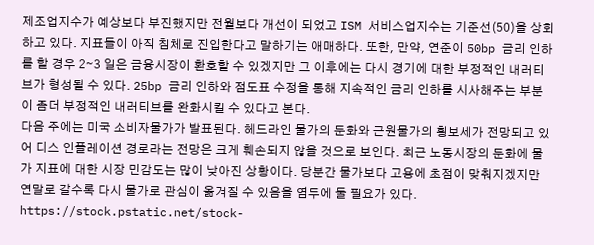제조업지수가 예상보다 부진했지만 전월보다 개선이 되었고 ISM 서비스업지수는 기준선(50)을 상회하고 있다. 지표들이 아직 침체로 진입한다고 말하기는 애매하다. 또한, 만약, 연준이 50bp 금리 인하를 할 경우 2∼3 일은 금융시장이 환호할 수 있겠지만 그 이후에는 다시 경기에 대한 부정적인 내러티브가 형성될 수 있다. 25bp 금리 인하와 점도표 수정을 통해 지속적인 금리 인하를 시사해주는 부분이 좀더 부정적인 내러티브를 완화시킬 수 있다고 본다.
다음 주에는 미국 소비자물가가 발표된다. 헤드라인 물가의 둔화와 근원물가의 횡보세가 전망되고 있어 디스 인플레이션 경로라는 전망은 크게 훼손되지 않을 것으로 보인다. 최근 노동시장의 둔화에 물가 지표에 대한 시장 민감도는 많이 낮아진 상황이다. 당분간 물가보다 고용에 초점이 맞춰지겠지만 연말로 갈수록 다시 물가로 관심이 옮겨질 수 있음을 염두에 둘 필요가 있다. https://stock.pstatic.net/stock-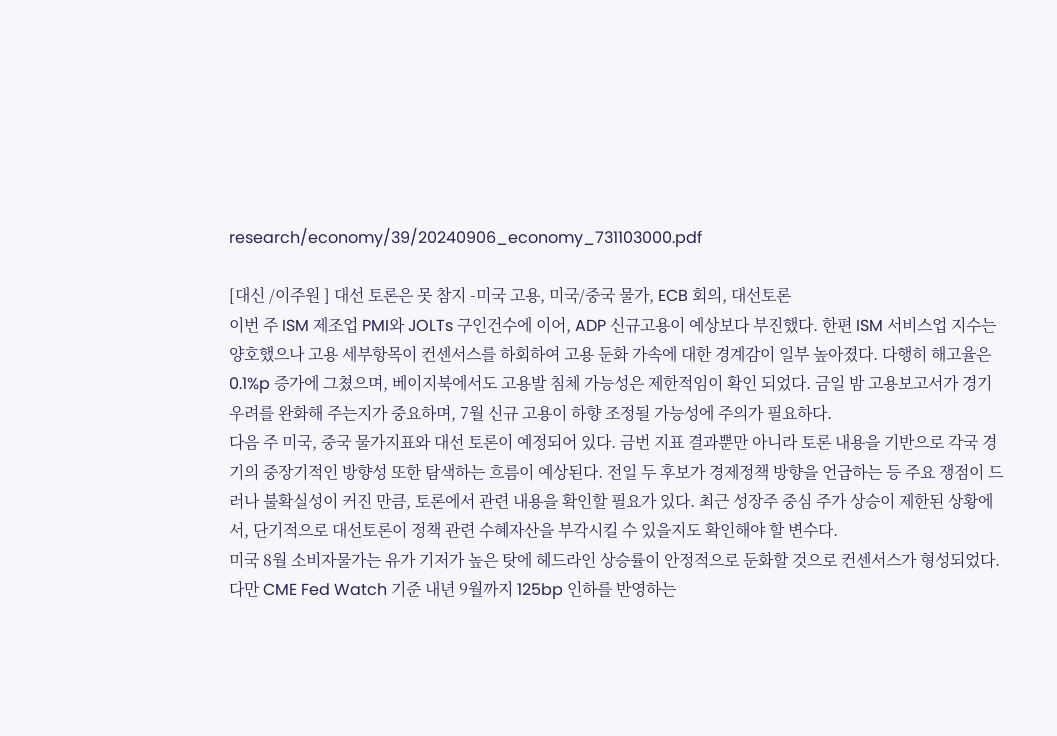research/economy/39/20240906_economy_731103000.pdf

[대신 /이주원 ] 대선 토론은 못 참지 -미국 고용, 미국/중국 물가, ECB 회의, 대선토론
이번 주 ISM 제조업 PMI와 JOLTs 구인건수에 이어, ADP 신규고용이 예상보다 부진했다. 한편 ISM 서비스업 지수는 양호했으나 고용 세부항목이 컨센서스를 하회하여 고용 둔화 가속에 대한 경계감이 일부 높아졌다. 다행히 해고율은 0.1%p 증가에 그쳤으며, 베이지북에서도 고용발 침체 가능성은 제한적임이 확인 되었다. 금일 밤 고용보고서가 경기 우려를 완화해 주는지가 중요하며, 7월 신규 고용이 하향 조정될 가능성에 주의가 필요하다.
다음 주 미국, 중국 물가지표와 대선 토론이 예정되어 있다. 금번 지표 결과뿐만 아니라 토론 내용을 기반으로 각국 경기의 중장기적인 방향성 또한 탐색하는 흐름이 예상된다. 전일 두 후보가 경제정책 방향을 언급하는 등 주요 쟁점이 드러나 불확실성이 커진 만큼, 토론에서 관련 내용을 확인할 필요가 있다. 최근 성장주 중심 주가 상승이 제한된 상황에서, 단기적으로 대선토론이 정책 관련 수혜자산을 부각시킬 수 있을지도 확인해야 할 변수다.
미국 8월 소비자물가는 유가 기저가 높은 탓에 헤드라인 상승률이 안정적으로 둔화할 것으로 컨센서스가 형성되었다. 다만 CME Fed Watch 기준 내년 9월까지 125bp 인하를 반영하는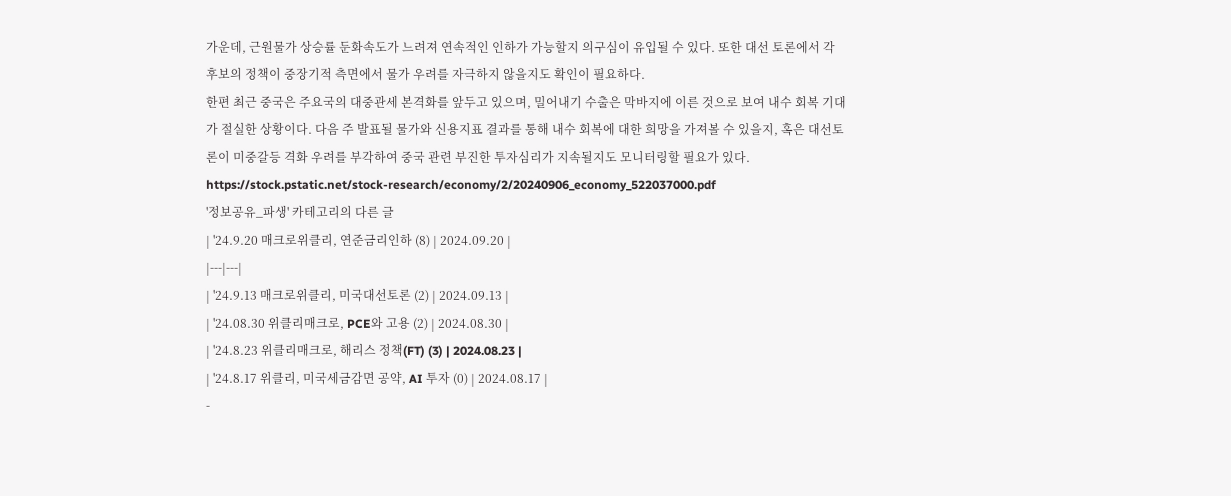가운데, 근원물가 상승률 둔화속도가 느려져 연속적인 인하가 가능할지 의구심이 유입될 수 있다. 또한 대선 토론에서 각 후보의 정책이 중장기적 측면에서 물가 우려를 자극하지 않을지도 확인이 필요하다.
한편 최근 중국은 주요국의 대중관세 본격화를 앞두고 있으며, 밀어내기 수출은 막바지에 이른 것으로 보여 내수 회복 기대가 절실한 상황이다. 다음 주 발표될 물가와 신용지표 결과를 통해 내수 회복에 대한 희망을 가져볼 수 있을지, 혹은 대선토론이 미중갈등 격화 우려를 부각하여 중국 관련 부진한 투자심리가 지속될지도 모니터링할 필요가 있다. https://stock.pstatic.net/stock-research/economy/2/20240906_economy_522037000.pdf
'정보공유_파생' 카테고리의 다른 글
| '24.9.20 매크로위클리, 연준금리인하 (8) | 2024.09.20 |
|---|---|
| '24.9.13 매크로위클리, 미국대선토론 (2) | 2024.09.13 |
| '24.08.30 위클리매크로, PCE와 고용 (2) | 2024.08.30 |
| '24.8.23 위클리매크로, 해리스 정책(FT) (3) | 2024.08.23 |
| '24.8.17 위클리, 미국세금감면 공약, AI 투자 (0) | 2024.08.17 |
-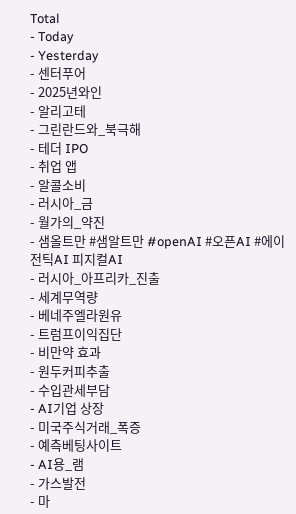Total
- Today
- Yesterday
- 센터푸어
- 2025년와인
- 알리고테
- 그린란드와_북극해
- 테더 IPO
- 취업 앱
- 알콜소비
- 러시아_금
- 월가의_약진
- 샘올트만 #샘알트만 #openAI #오픈AI #에이전틱AI 피지컬AI
- 러시아_아프리카_진출
- 세계무역량
- 베네주엘라원유
- 트럼프이익집단
- 비만약 효과
- 원두커피추출
- 수입관세부담
- AI기업 상장
- 미국주식거래_폭증
- 예측베팅사이트
- AI용_램
- 가스발전
- 마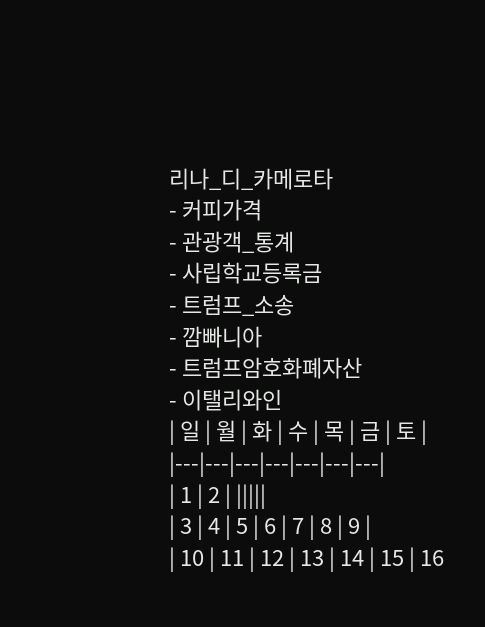리나_디_카메로타
- 커피가격
- 관광객_통계
- 사립학교등록금
- 트럼프_소송
- 깜빠니아
- 트럼프암호화폐자산
- 이탤리와인
| 일 | 월 | 화 | 수 | 목 | 금 | 토 |
|---|---|---|---|---|---|---|
| 1 | 2 | |||||
| 3 | 4 | 5 | 6 | 7 | 8 | 9 |
| 10 | 11 | 12 | 13 | 14 | 15 | 16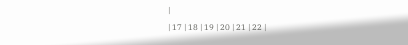|
| 17 | 18 | 19 | 20 | 21 | 22 |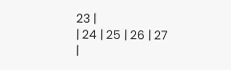23 |
| 24 | 25 | 26 | 27 |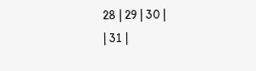28 | 29 | 30 |
| 31 |